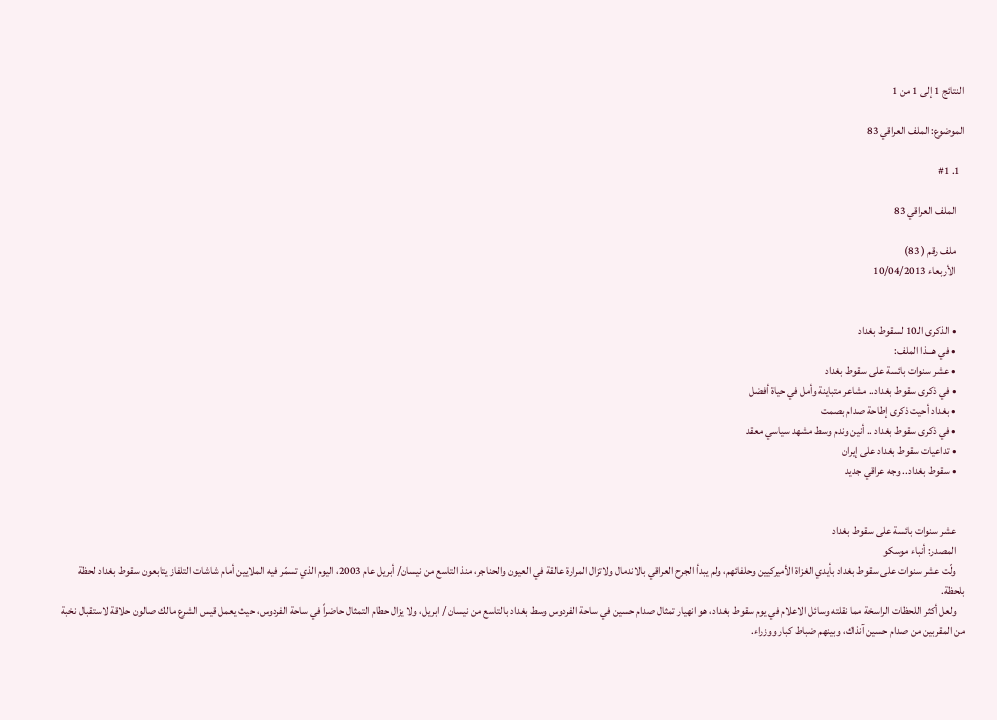النتائج 1 إلى 1 من 1

الموضوع: الملف العراقي 83

  1. #1

    الملف العراقي 83

    ملف رقم ( 83)
    الأربعاء 10/04/2013


    • الذكرى الـ10 لسقوط بغداد
    • في هـــذا الملف:
    • عشر سنوات بائسة على سقوط بغداد
    • في ذكرى سقوط بغداد.. مشاعر متباينة وأمل في حياة أفضل
    • بغداد أحيت ذكرى إطاحة صدام بصمت
    • في ذكرى سقوط بغداد .. أنين وندم وسط مشهد سياسي معقد
    • تداعيات سقوط بغداد على إيران
    • سقوط بغداد.. وجه عراقي جديد


    عشر سنوات بائسة على سقوط بغداد
    المصدر: أنباء موسكو
    ولّت عشر سنوات على سقوط بغداد بأيدي الغزاة الأميركيين وحلفائهم، ولم يبدأ الجرح العراقي بالاندمال ولاتزال المرارة عالقة في العيون والحناجر، منذ التاسع من نيسان/ أبريل عام 2003، اليوم الذي تسمّر فيه الملايين أمام شاشات التلفاز يتابعون سقوط بغداد لحظة بلحظة.
    ولعل أكثر اللحظات الراسخة مما نقلته وسائل الاعلام في يوم سقوط بغداد، هو انهيار تمثال صدام حسين في ساحة الفردوس وسط بغداد بالتاسع من نيسان / ابريل، ولا يزال حطام التمثال حاضراً في ساحة الفردوس، حيث يعمل قيس الشرع مالك صالون حلاقة لاستقبال نخبة من المقربين من صدام حسين آنذاك، وبينهم ضباط كبار ووزراء.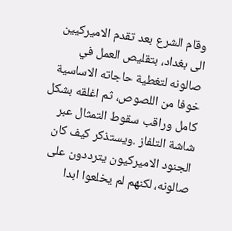وقام الشرع بعد تقدم الاميركيين الى بغداد، بتقليص العمل في صالونه لتغطية حاجاته الاساسية خوفا من اللصوص، ثم اغلقه بشكل كامل وراقب سقوط التمثال عبر شاشة التلفاز .ويستذكر كيف كان الجنود الاميركيون يترددون على صالونه، لكنهم لم يخلعوا ابدا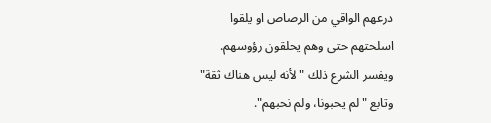درعهم الواقي من الرصاص او يلقوا اسلحتهم حتى وهم يحلقون رؤوسهم. ويفسر الشرع ذلك "لأنه ليس هناك ثقة" وتابع "لم يحبونا، ولم نحبهم".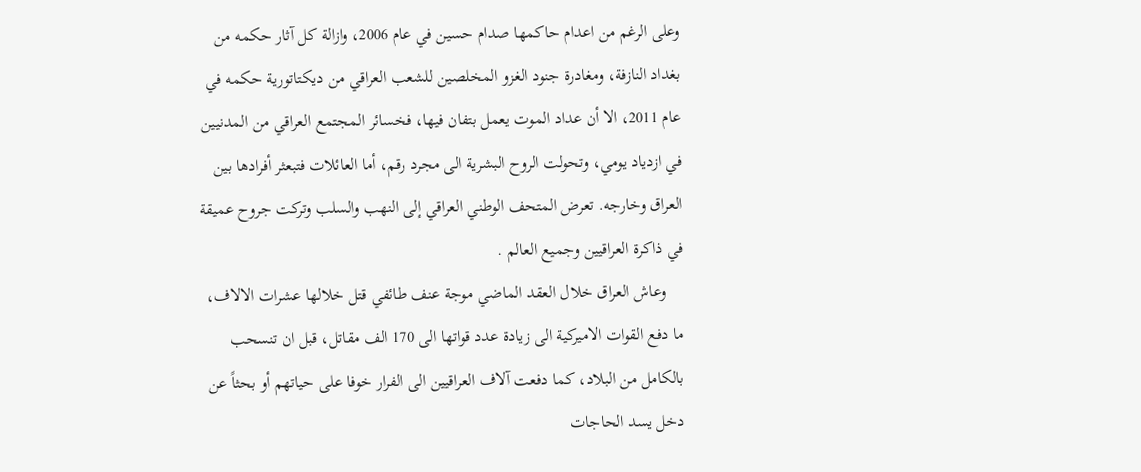وعلى الرغم من اعدام حاكمها صدام حسين في عام 2006، وازالة كل آثار حكمه من بغداد النازفة، ومغادرة جنود الغزو المخلصين للشعب العراقي من ديكتاتورية حكمه في عام 2011، الا أن عداد الموت يعمل بتفان فيها، فخسائر المجتمع العراقي من المدنيين في ازدياد يومي، وتحولت الروح البشرية الى مجرد رقم، أما العائلات فتبعثر أفرادها بين العراق وخارجه. تعرض المتحف الوطني العراقي إلى النهب والسلب وتركت جروح عميقة في ذاكرة العراقيين وجميع العالم .
    وعاش العراق خلال العقد الماضي موجة عنف طائفي قتل خلالها عشرات الالاف، ما دفع القوات الاميركية الى زيادة عدد قواتها الى 170 الف مقاتل، قبل ان تنسحب بالكامل من البلاد، كما دفعت آلاف العراقيين الى الفرار خوفا على حياتهم أو بحثاً عن دخل يسد الحاجات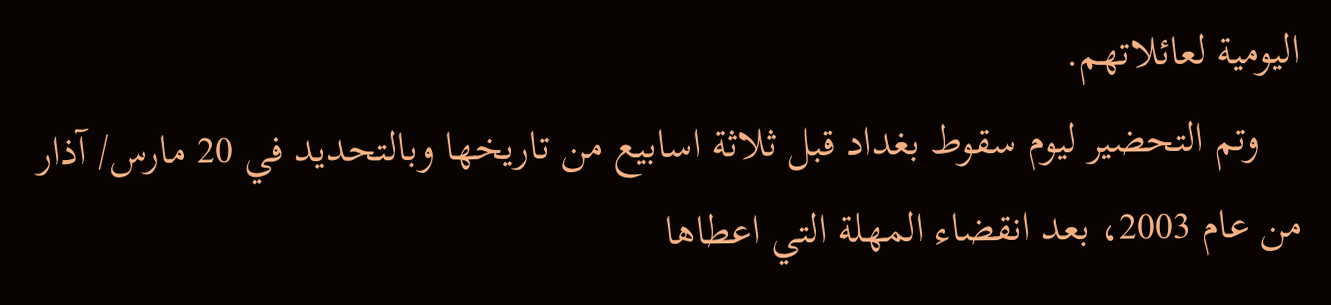اليومية لعائلاتهم.
    وتم التحضير ليوم سقوط بغداد قبل ثلاثة اسابيع من تاريخها وبالتحديد في 20 مارس/ آذار من عام 2003، بعد انقضاء المهلة التي اعطاها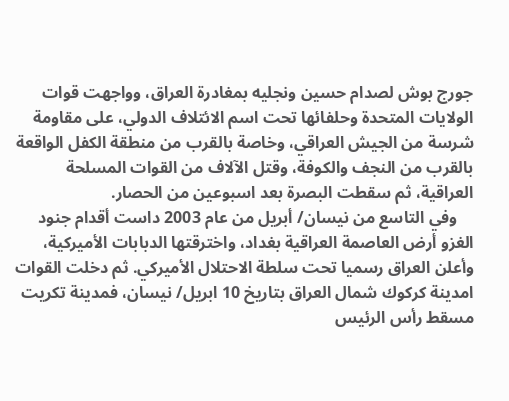جورج بوش لصدام حسين ونجليه بمغادرة العراق، وواجهت قوات الولايات المتحدة وحلفائها تحت اسم الائتلاف الدولي، على مقاومة شرسة من الجيش العراقي، وخاصة بالقرب من منطقة الكفل الواقعة بالقرب من النجف والكوفة، وقتل الآلاف من القوات المسلحة العراقية، ثم سقطت البصرة بعد اسبوعين من الحصار.
    وفي التاسع من نيسان/ أبريل من عام 2003 داست أقدام جنود الغزو أرض العاصمة العراقية بغداد، واخترقتها الدبابات الأميركية، وأعلن العراق رسميا تحت سلطة الاحتلال الأميركي. ثم دخلت القوات امدينة كركوك شمال العراق بتاريخ 10 ابريل/ نيسان، فمدينة تكريت مسقط رأس الرئيس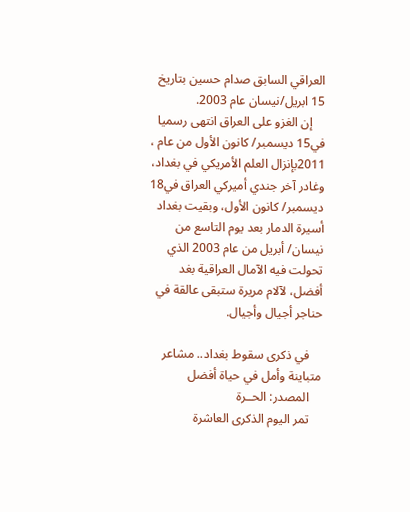العراقي السابق صدام حسين بتاريخ 15 ابريل/نيسان عام 2003.
    إن الغزو على العراق انتهى رسميا في15 ديسمبر/ كانون الأول من عام ، 2011بإنزال العلم الأمريكي في بغداد، وغادر آخر جندي أميركي العراق في18 ديسمبر/ كانون الأول، وبقيت بغداد أسيرة الدمار بعد يوم التاسع من نيسان/ أبريل من عام 2003 الذي تحولت فيه الآمال العراقية بغد أفضل، لآلام مريرة ستبقى عالقة في حناجر أجيال وأجيال.

    في ذكرى سقوط بغداد.. مشاعر متباينة وأمل في حياة أفضل
    المصدر: الحــرة
    تمر اليوم الذكرى العاشرة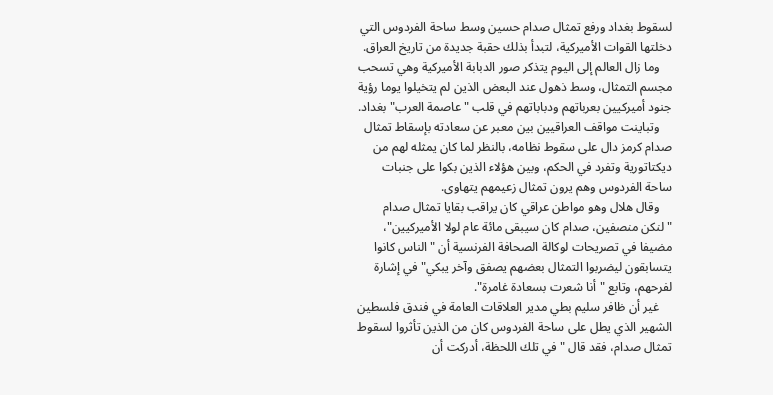لسقوط بغداد ورفع تمثال صدام حسين وسط ساحة الفردوس التي دخلتها القوات الأميركية، لتبدأ بذلك حقبة جديدة من تاريخ العراق.
    وما زال العالم إلى اليوم يتذكر صور الدبابة الأميركية وهي تسحب مجسم التمثال، وسط ذهول عند البعض الذين لم يتخيلوا يوما رؤية جنود أميركيين بعرباتهم ودباباتهم في قلب "عاصمة العرب" بغداد.
    وتباينت مواقف العراقيين بين معبر عن سعادته بإسقاط تمثال صدام كرمز دال على سقوط نظامه، بالنظر لما كان يمثله لهم من ديكتاتورية وتفرد في الحكم، وبين هؤلاء الذين بكوا على جنبات ساحة الفردوس وهم يرون تمثال زعيمهم يتهاوى.
    وقال هلال وهو مواطن عراقي كان يراقب بقايا تمثال صدام "لنكن منصفين، صدام كان سيبقى مائة عام لولا الأميركيين"، مضيفا في تصريحات لوكالة الصحافة الفرنسية أن "الناس كانوا يتسابقون ليضربوا التمثال بعضهم يصفق وآخر يبكي" في إشارة لفرحهم، وتابع "أنا شعرت بسعادة غامرة".
    غير أن ظافر سليم بطي مدير العلاقات العامة في فندق فلسطين الشهير الذي يطل على ساحة الفردوس كان من الذين تأثروا لسقوط تمثال صدام، فقد قال "في تلك اللحظة، أدركت أن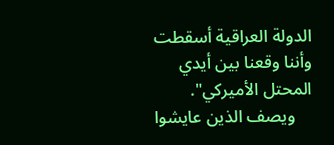الدولة العراقية أسقطت وأننا وقعنا بين أيدي المحتل الأميركي".
    ويصف الذين عايشوا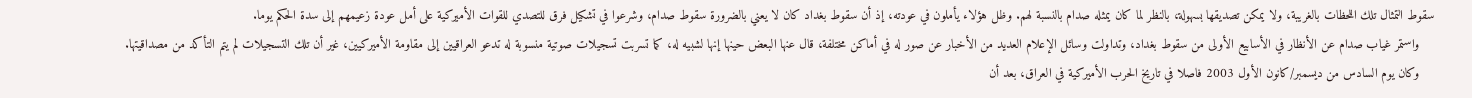سقوط التمثال تلك اللحظات بالغريبة، ولا يمكن تصديقها بسهولة، بالنظر لما كان يمثله صدام بالنسبة لهم. وظل هؤلاء يأملون في عودته، إذ أن سقوط بغداد كان لا يعني بالضرورة سقوط صدام، وشرعوا في تشكيل فرق للتصدي للقوات الأميركية على أمل عودة زعيمهم إلى سدة الحكم يوما.
    واستمر غياب صدام عن الأنظار في الأسابيع الأولى من سقوط بغداد، وتداولت وسائل الإعلام العديد من الأخبار عن صور له في أماكن مختلفة، قال عنها البعض حينها إنها لشبيه له، كما تسربت تسجيلات صوتية منسوبة له تدعو العراقيين إلى مقاومة الأميركيين، غير أن تلك التسجيلات لم يتم التأكد من مصداقيتها.
    وكان يوم السادس من ديسمبر/كانون الأول 2003 فاصلا في تاريخ الحرب الأميركية في العراق، بعد أن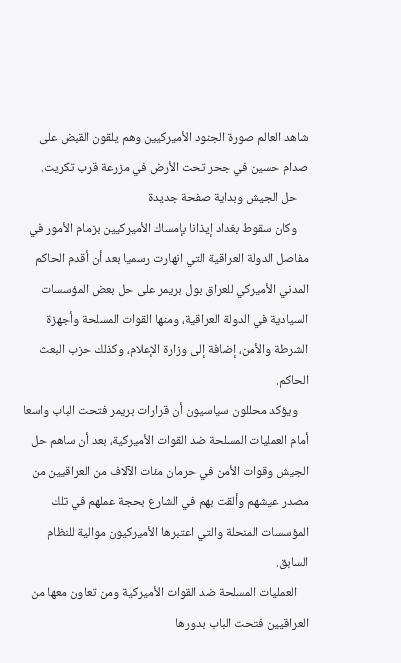شاهد العالم صورة الجنود الأميركيين وهم يلقون القبض على صدام حسين في جحر تحت الأرض في مزرعة قرب تكريت.
    حل الجيش وبداية صفحة جديدة
    وكان سقوط بغداد إيذانا بإمساك الأميركيين بزمام الأمور في مفاصل الدولة العراقية التي انهارت رسميا بعد أن أقدم الحاكم المدني الأميركي للعراق بول بريمر على حل بعض المؤسسات السيادية في الدولة العراقية، ومنها القوات المسلحة وأجهزة الشرطة والأمن، إضافة إلى وزارة الإعلام، وكذلك حزب البعث الحاكم.
    ويؤكد محللون سياسيون أن قرارات بريمر فتحت الباب واسعا أمام العمليات المسلحة ضد القوات الأميركية، بعد أن ساهم حل الجيش وقوات الأمن في حرمان مئات الآلاف من العراقيين من مصدر عيشهم وألقت بهم في الشارع بحجة عملهم في تلك المؤسسات المنحلة والتي اعتبرها الأميركيون موالية للنظام السابق.
    العمليات المسلحة ضد القوات الأميركية ومن تعاون معها من العراقيين فتحت الباب بدورها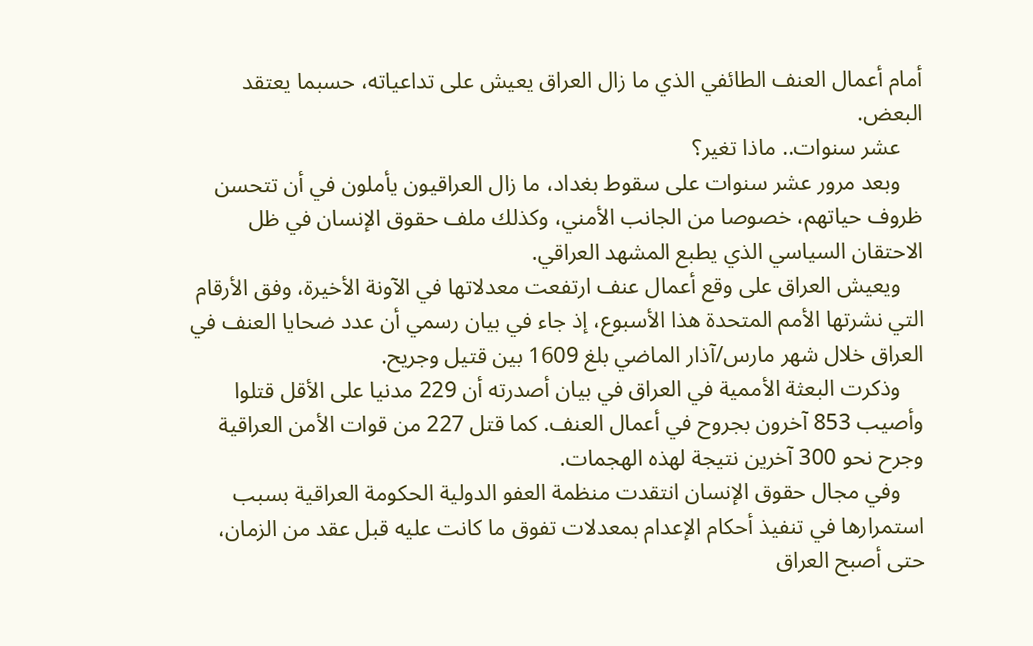أمام أعمال العنف الطائفي الذي ما زال العراق يعيش على تداعياته، حسبما يعتقد البعض.
    عشر سنوات.. ماذا تغير؟
    وبعد مرور عشر سنوات على سقوط بغداد، ما زال العراقيون يأملون في أن تتحسن ظروف حياتهم، خصوصا من الجانب الأمني، وكذلك ملف حقوق الإنسان في ظل الاحتقان السياسي الذي يطبع المشهد العراقي.
    ويعيش العراق على وقع أعمال عنف ارتفعت معدلاتها في الآونة الأخيرة، وفق الأرقام التي نشرتها الأمم المتحدة هذا الأسبوع، إذ جاء في بيان رسمي أن عدد ضحايا العنف في العراق خلال شهر مارس/آذار الماضي بلغ 1609 بين قتيل وجريح.
    وذكرت البعثة الأممية في العراق في بيان أصدرته أن 229 مدنيا على الأقل قتلوا وأصيب 853 آخرون بجروح في أعمال العنف. كما قتل 227 من قوات الأمن العراقية وجرح نحو 300 آخرين نتيجة لهذه الهجمات.
    وفي مجال حقوق الإنسان انتقدت منظمة العفو الدولية الحكومة العراقية بسبب استمرارها في تنفيذ أحكام الإعدام بمعدلات تفوق ما كانت عليه قبل عقد من الزمان، حتى أصبح العراق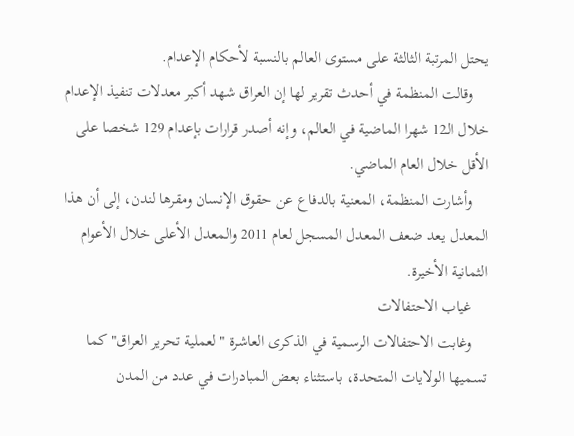يحتل المرتبة الثالثة على مستوى العالم بالنسبة لأحكام الإعدام.
    وقالت المنظمة في أحدث تقرير لها إن العراق شهد أكبر معدلات تنفيذ الإعدام خلال الـ12 شهرا الماضية في العالم، وإنه أصدر قرارات بإعدام 129 شخصا على الأقل خلال العام الماضي.
    وأشارت المنظمة، المعنية بالدفاع عن حقوق الإنسان ومقرها لندن، إلى أن هذا المعدل يعد ضعف المعدل المسجل لعام 2011 والمعدل الأعلى خلال الأعوام الثمانية الأخيرة.
    غياب الاحتفالات
    وغابت الاحتفالات الرسمية في الذكرى العاشرة "لعملية تحرير العراق" كما تسميها الولايات المتحدة، باستثناء بعض المبادرات في عدد من المدن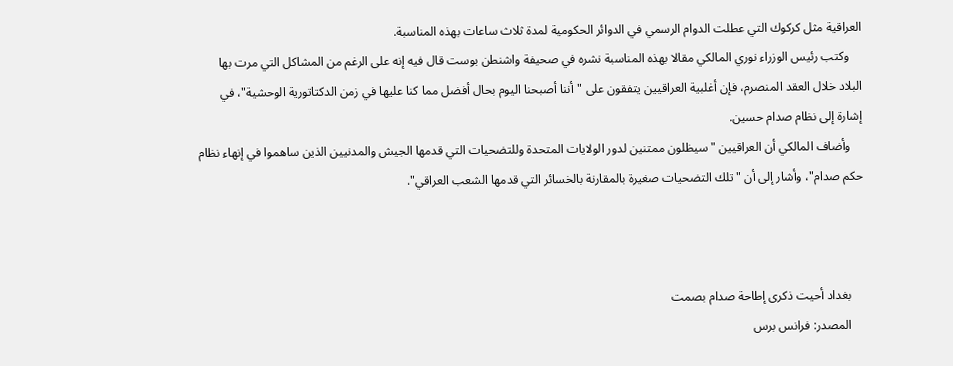العراقية مثل كركوك التي عطلت الدوام الرسمي في الدوائر الحكومية لمدة ثلاث ساعات بهذه المناسبة.
    وكتب رئيس الوزراء نوري المالكي مقالا بهذه المناسبة نشره في صحيفة واشنطن بوست قال فيه إنه على الرغم من المشاكل التي مرت بها البلاد خلال العقد المنصرم، فإن أغلبية العراقيين يتفقون على "أننا أصبحنا اليوم بحال أفضل مما كنا عليها في زمن الدكتاتورية الوحشية"، في إشارة إلى نظام صدام حسين.
    وأضاف المالكي أن العراقيين "سيظلون ممتنين لدور الولايات المتحدة وللتضحيات التي قدمها الجيش والمدنيين الذين ساهموا في إنهاء نظام حكم صدام"، وأشار إلى أن "تلك التضحيات صغيرة بالمقارنة بالخسائر التي قدمها الشعب العراقي".



    بغداد أحيت ذكرى إطاحة صدام بصمت
    المصدر: فرانس برس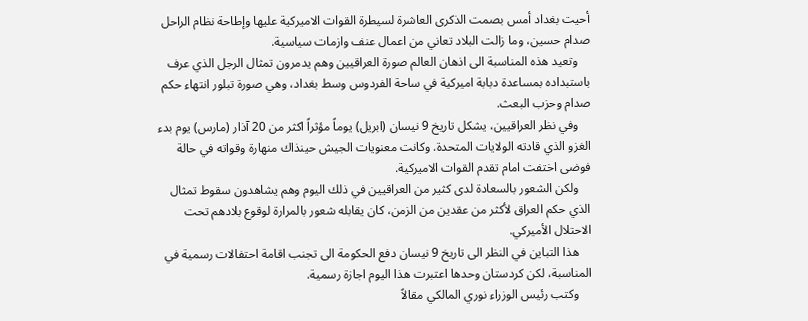أحيت بغداد أمس بصمت الذكرى العاشرة لسيطرة القوات الاميركية عليها وإطاحة نظام الراحل صدام حسين، وما زالت البلاد تعاني من اعمال عنف وازمات سياسية.
    وتعيد هذه المناسبة الى اذهان العالم صورة العراقيين وهم يدمرون تمثال الرجل الذي عرف باستبداده بمساعدة دبابة اميركية في ساحة الفردوس وسط بغداد، وهي صورة تبلور انتهاء حكم صدام وحزب البعث.
    وفي نظر العراقيين، يشكل تاريخ 9 نيسان (ابريل) يوماً مؤثراً اكثر من 20 آذار (مارس) يوم بدء الغزو الذي قادته الولايات المتحدة. وكانت معنويات الجيش حينذاك منهارة وقواته في حالة فوضى اختفت امام تقدم القوات الاميركية.
    ولكن الشعور بالسعادة لدى كثير من العراقيين في ذلك اليوم وهم يشاهدون سقوط تمثال الذي حكم العراق لأكثر من عقدين من الزمن، كان يقابله شعور بالمرارة لوقوع بلادهم تحت الاحتلال الأميركي.
    هذا التباين في النظر الى تاريخ 9 نيسان دفع الحكومة الى تجنب اقامة احتفالات رسمية في المناسبة، لكن كردستان وحدها اعتبرت هذا اليوم اجازة رسمية.
    وكتب رئيس الوزراء نوري المالكي مقالاً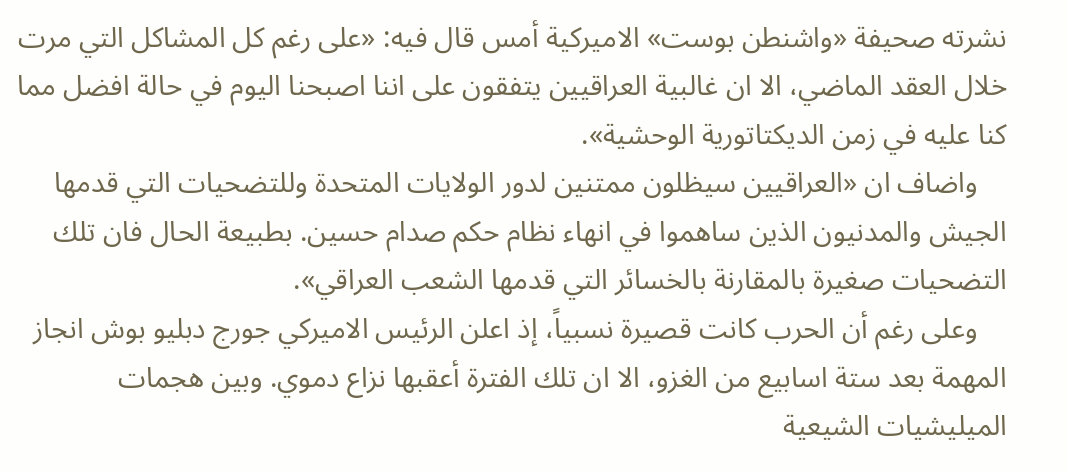نشرته صحيفة «واشنطن بوست» الاميركية أمس قال فيه: «على رغم كل المشاكل التي مرت خلال العقد الماضي، الا ان غالبية العراقيين يتفقون على اننا اصبحنا اليوم في حالة افضل مما كنا عليه في زمن الديكتاتورية الوحشية».
    واضاف ان «العراقيين سيظلون ممتنين لدور الولايات المتحدة وللتضحيات التي قدمها الجيش والمدنيون الذين ساهموا في انهاء نظام حكم صدام حسين. بطبيعة الحال فان تلك التضحيات صغيرة بالمقارنة بالخسائر التي قدمها الشعب العراقي».
    وعلى رغم أن الحرب كانت قصيرة نسبياً، إذ اعلن الرئيس الاميركي جورج دبليو بوش انجاز المهمة بعد ستة اسابيع من الغزو، الا ان تلك الفترة أعقبها نزاع دموي. وبين هجمات الميليشيات الشيعية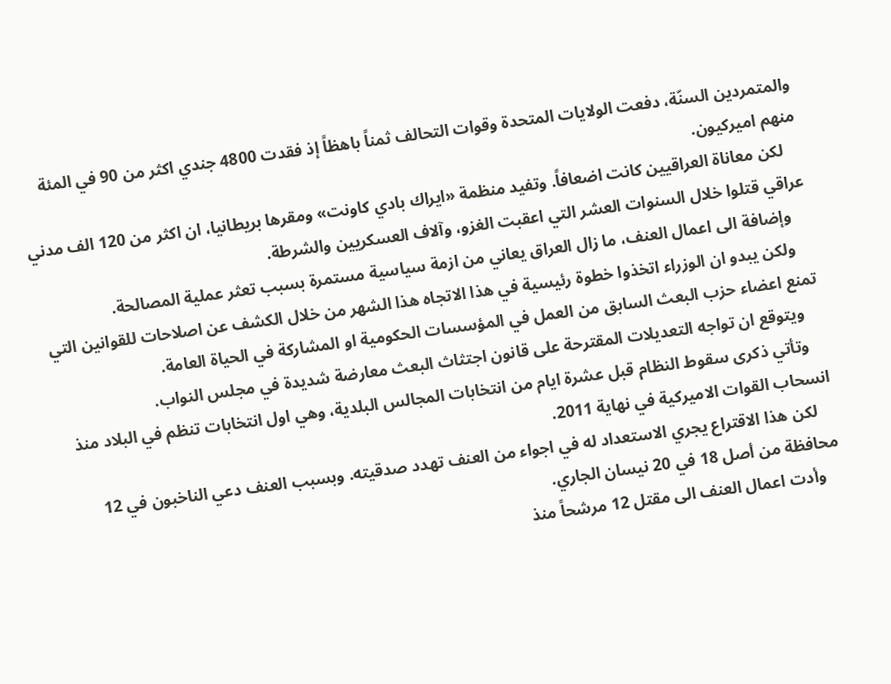والمتمردين السنّة، دفعت الولايات المتحدة وقوات التحالف ثمناً باهظاً إذ فقدت 4800 جندي اكثر من 90 في المئة منهم اميركيون.
    لكن معاناة العراقيين كانت اضعافاً. وتفيد منظمة «ايراك بادي كاونت» ومقرها بريطانيا، ان اكثر من 120 الف مدني عراقي قتلوا خلال السنوات العشر التي اعقبت الغزو، وآلاف العسكريين والشرطة.
    وإضافة الى اعمال العنف، ما زال العراق يعاني من ازمة سياسية مستمرة بسبب تعثر عملية المصالحة.
    ولكن يبدو ان الوزراء اتخذوا خطوة رئيسية في هذا الاتجاه هذا الشهر من خلال الكشف عن اصلاحات للقوانين التي تمنع اعضاء حزب البعث السابق من العمل في المؤسسات الحكومية او المشاركة في الحياة العامة.
    ويتوقع ان تواجه التعديلات المقترحة على قانون اجتثاث البعث معارضة شديدة في مجلس النواب.
    وتأتي ذكرى سقوط النظام قبل عشرة ايام من انتخابات المجالس البلدية، وهي اول انتخابات تنظم في البلاد منذ انسحاب القوات الاميركية في نهاية 2011.
    لكن هذا الاقتراع يجري الاستعداد له في اجواء من العنف تهدد صدقيته. وبسبب العنف دعي الناخبون في 12 محافظة من أصل 18 في 20 نيسان الجاري.
    وأدت اعمال العنف الى مقتل 12 مرشحاً منذ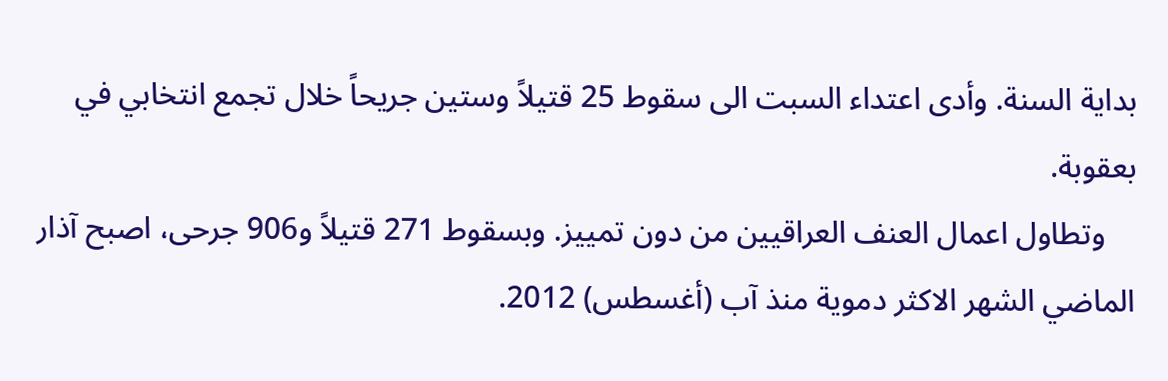بداية السنة. وأدى اعتداء السبت الى سقوط 25 قتيلاً وستين جريحاً خلال تجمع انتخابي في بعقوبة.
    وتطاول اعمال العنف العراقيين من دون تمييز. وبسقوط 271 قتيلاً و906 جرحى، اصبح آذار الماضي الشهر الاكثر دموية منذ آب (أغسطس) 2012.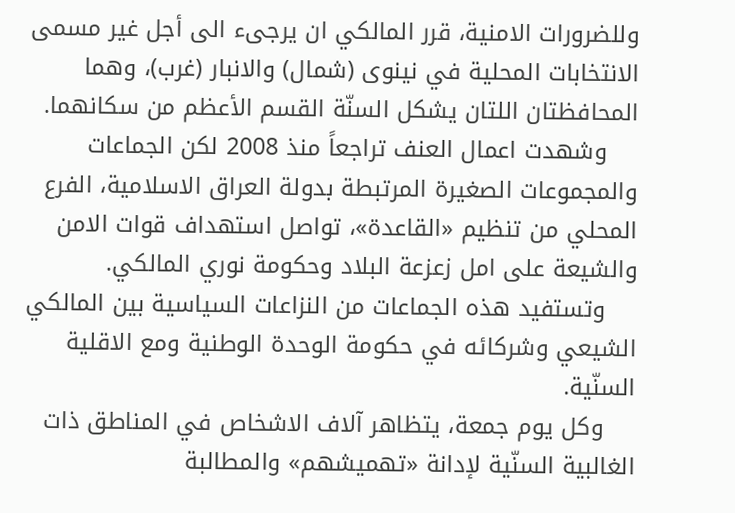وللضرورات الامنية، قرر المالكي ان يرجىء الى أجل غير مسمى الانتخابات المحلية في نينوى (شمال) والانبار (غرب)، وهما المحافظتان اللتان يشكل السنّة القسم الأعظم من سكانهما.
    وشهدت اعمال العنف تراجعاً منذ 2008 لكن الجماعات والمجموعات الصغيرة المرتبطة بدولة العراق الاسلامية، الفرع المحلي من تنظيم «القاعدة»، تواصل استهداف قوات الامن والشيعة على امل زعزعة البلاد وحكومة نوري المالكي.
    وتستفيد هذه الجماعات من النزاعات السياسية بين المالكي الشيعي وشركائه في حكومة الوحدة الوطنية ومع الاقلية السنّية.
    وكل يوم جمعة، يتظاهر آلاف الاشخاص في المناطق ذات الغالبية السنّية لإدانة «تهميشهم» والمطالبة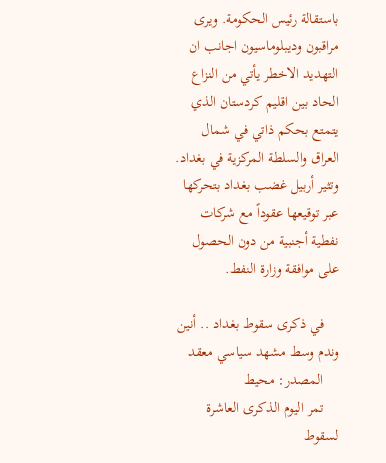باستقالة رئيس الحكومة. ويرى مراقبون وديبلوماسيون اجانب ان التهديد الاخطر يأتي من النزاع الحاد بين اقليم كردستان الذي يتمتع بحكم ذاتي في شمال العراق والسلطة المركزية في بغداد. وتثير أربيل غضب بغداد بتحركها عبر توقيعها عقوداً مع شركات نفطية أجنبية من دون الحصول على موافقة وزارة النفط.

    في ذكرى سقوط بغداد .. أنين وندم وسط مشهد سياسي معقد
    المصدر: محيط
    تمر اليوم الذكرى العاشرة لسقوط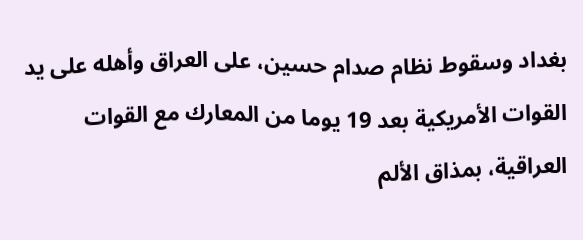بغداد وسقوط نظام صدام حسين، على العراق وأهله على يد القوات الأمريكية بعد 19 يوما من المعارك مع القوات العراقية، بمذاق الألم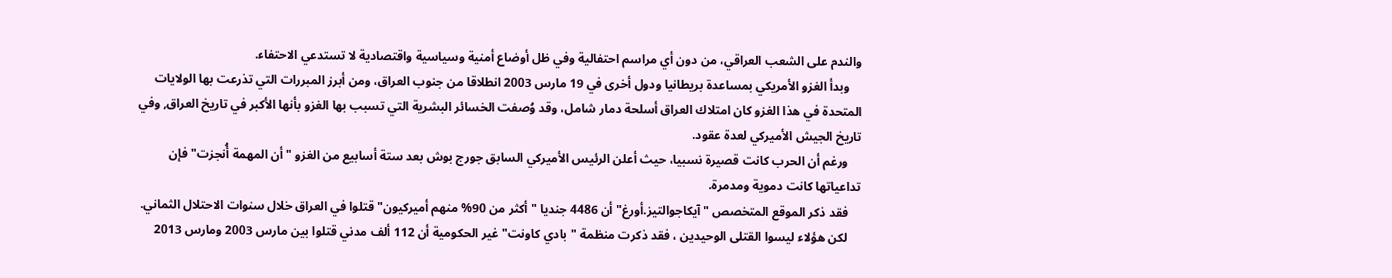والندم على الشعب العراقي، من دون أي مراسم احتفالية وفي ظل أوضاع أمنية وسياسية واقتصادية لا تستدعي الاحتفاء.
    وبدأ الغزو الأمريكي بمساعدة بريطانيا ودول أخرى في 19 مارس 2003 انطلاقا من جنوب العراق، ومن أبرز المبررات التي تذرعت بها الولايات المتحدة في هذا الغزو كان امتلاك العراق أسلحة دمار شامل، وقد وُصفت الخسائر البشرية التي تسبب بها الغزو بأنها الأكبر في تاريخ العراق, وفي تاريخ الجيش الأميركي لعدة عقود.
    ورغم أن الحرب كانت قصيرة نسبيا، حيث أعلن الرئيس الأميركي السابق جورج بوش بعد ستة أسابيع من الغزو "أن المهمة أُنجزت" فإن تداعياتها كانت دموية ومدمرة.
    فقد ذكر الموقع المتخصص "آيكاجوالتيز.أورغ" أن 4486 جنديا "أكثر من 90% منهم أميركيون" قتلوا في العراق خلال سنوات الاحتلال الثماني.
    لكن هؤلاء ليسوا القتلى الوحيدين ، فقد ذكرت منظمة "بادي كاونت" غير الحكومية أن 112 ألف مدني قتلوا بين مارس 2003 ومارس 2013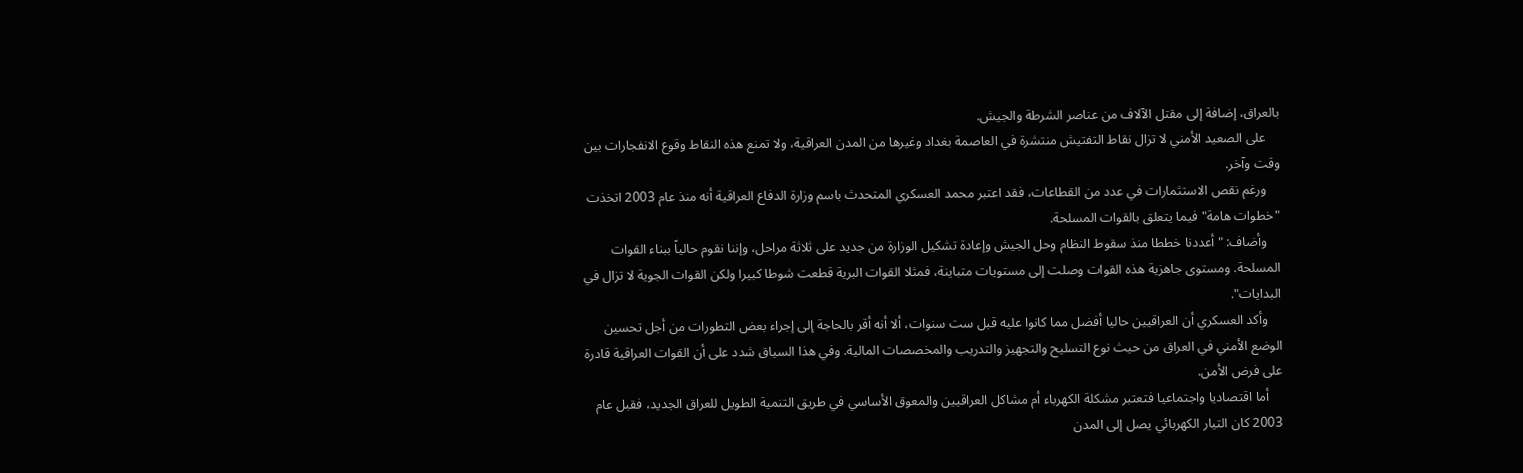بالعراق، إضافة إلى مقتل الآلاف من عناصر الشرطة والجيش.
    على الصعيد الأمني لا تزال نقاط التفتيش منتشرة في العاصمة بغداد وغيرها من المدن العراقية، ولا تمنع هذه النقاط وقوع الانفجارات بين وقت وآخر.
    ورغم نقص الاستثمارات في عدد من القطاعات، فقد اعتبر محمد العسكري المتحدث باسم وزارة الدفاع العراقية أنه منذ عام 2003 اتخذت "خطوات هامة" فيما يتعلق بالقوات المسلحة.
    وأضاف: "أعددنا خططا منذ سقوط النظام وحل الجيش وإعادة تشكيل الوزارة من جديد على ثلاثة مراحل، وإننا نقوم حالياً ببناء القوات المسلحة. ومستوى جاهزية هذه القوات وصلت إلى مستويات متباينة، فمثلا القوات البرية قطعت شوطا كبيرا ولكن القوات الجوية لا تزال في البدايات".
    وأكد العسكري أن العراقيين حاليا أفضل مما كانوا عليه قبل ست سنوات، ألا أنه أقر بالحاجة إلى إجراء بعض التطورات من أجل تحسين الوضع الأمني في العراق من حيث نوع التسليح والتجهيز والتدريب والمخصصات المالية. وفي هذا السياق شدد على أن القوات العراقية قادرة على فرض الأمن.
    أما اقتصاديا واجتماعيا فتعتبر مشكلة الكهرباء أم مشاكل العراقيين والمعوق الأساسي في طريق التنمية الطويل للعراق الجديد، فقبل عام 2003 كان التيار الكهربائي يصل إلى المدن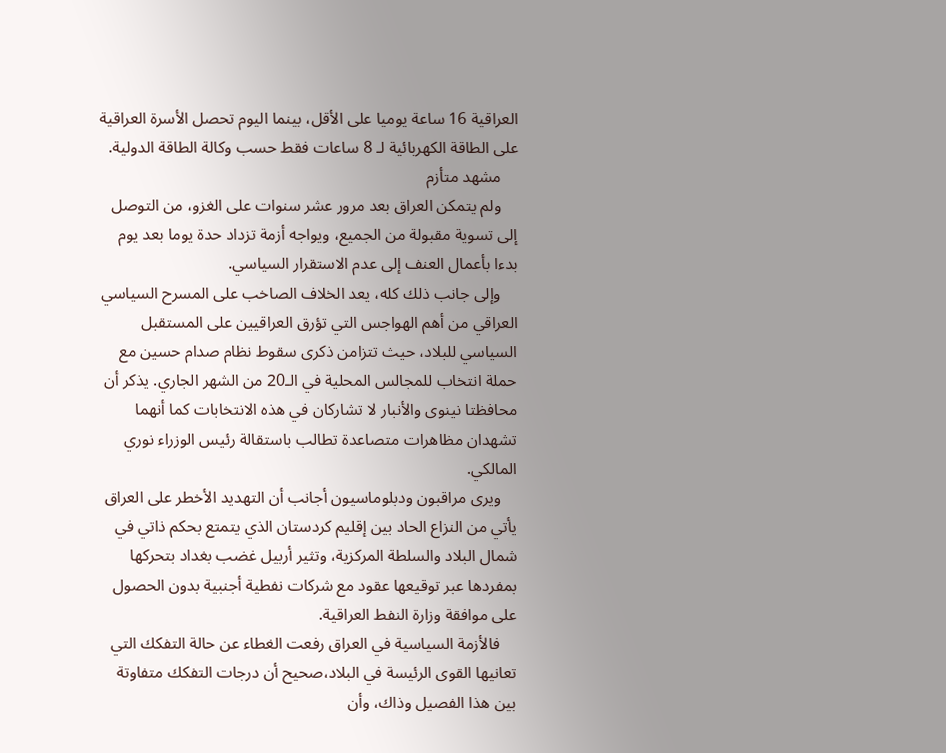العراقية 16 ساعة يوميا على الأقل، بينما اليوم تحصل الأسرة العراقية على الطاقة الكهربائية لـ 8 ساعات فقط حسب وكالة الطاقة الدولية.
    مشهد متأزم
    ولم يتمكن العراق بعد مرور عشر سنوات على الغزو، من التوصل إلى تسوية مقبولة من الجميع، ويواجه أزمة تزداد حدة يوما بعد يوم بدءا بأعمال العنف إلى عدم الاستقرار السياسي.
    وإلى جانب ذلك كله، يعد الخلاف الصاخب على المسرح السياسي العراقي من أهم الهواجس التي تؤرق العراقيين على المستقبل السياسي للبلاد، حيث تتزامن ذكرى سقوط نظام صدام حسين مع حملة انتخاب للمجالس المحلية في الـ20 من الشهر الجاري. يذكر أن محافظتا نينوى والأنبار لا تشاركان في هذه الانتخابات كما أنهما تشهدان مظاهرات متصاعدة تطالب باستقالة رئيس الوزراء نوري المالكي.
    ويرى مراقبون ودبلوماسيون أجانب أن التهديد الأخطر على العراق يأتي من النزاع الحاد بين إقليم كردستان الذي يتمتع بحكم ذاتي في شمال البلاد والسلطة المركزية، وتثير أربيل غضب بغداد بتحركها بمفردها عبر توقيعها عقود مع شركات نفطية أجنبية بدون الحصول على موافقة وزارة النفط العراقية.
    فالأزمة السياسية في العراق رفعت الغطاء عن حالة التفكك التي تعانيها القوى الرئيسة في البلاد،صحيح أن درجات التفكك متفاوتة بين هذا الفصيل وذاك، وأن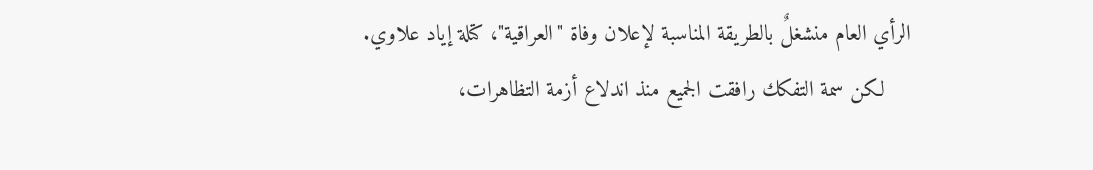الرأي العام منشغلٌ بالطريقة المناسبة لإعلان وفاة "العراقية"، كتلة إياد علاوي.
    لكن سمة التفكك رافقت الجميع منذ اندلاع أزمة التظاهرات،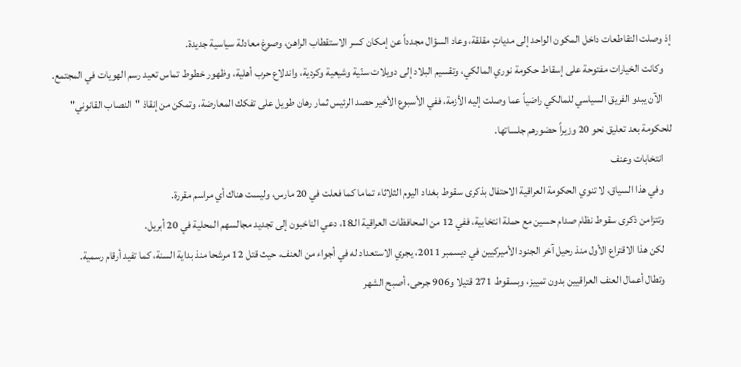إذ وصلت التقاطعات داخل المكون الواحد إلى مدياتٍ مقلقة، وعاد السؤال مجدداً عن إمكان كسر الاستقطاب الراهن، وصوغ معادلة سياسية جديدة.
    وكانت الخيارات مفتوحة على إسقاط حكومة نوري المالكي، وتقسيم البلاد إلى دويلات سنّية وشيعية وكردية، واندلاع حرب أهلية، وظهور خطوط تماس تعيد رسم الهويات في المجتمع.
    الآن يبدو الفريق السياسي للمالكي راضياً عما وصلت إليه الأزمة، ففي الأسبوع الأخير حصد الرئيس ثمار رهان طويل على تفكك المعارضة، وتمكن من إنقاذ "النصاب القانوني" للحكومة بعد تعليق نحو 20 وزيراً حضورهم جلساتها.
    انتخابات وعنف
    وفي هذا السياق، لا تنوي الحكومة العراقية الاحتفال بذكرى سقوط بغداد اليوم الثلاثاء تماما كما فعلت في 20 مارس، وليست هناك أي مراسم مقررة.
    وتتزامن ذكرى سقوط نظام صدام حسين مع حملة انتخابية، ففي 12 من المحافظات العراقية الـ18، دعي الناخبون إلى تجديد مجالسهم المحلية في 20 أبريل.
    لكن هذا الاقتراع الأول منذ رحيل آخر الجنود الأميركيين في ديسمبر 2011، يجري الاستعداد له في أجواء من العنف، حيث قتل 12 مرشحا منذ بداية السنة، كما تفيد أرقام رسمية.
    وتطال أعمال العنف العراقيين بدون تمييز، وبسقوط 271 قتيلا و906 جرحى، أصبح الشهر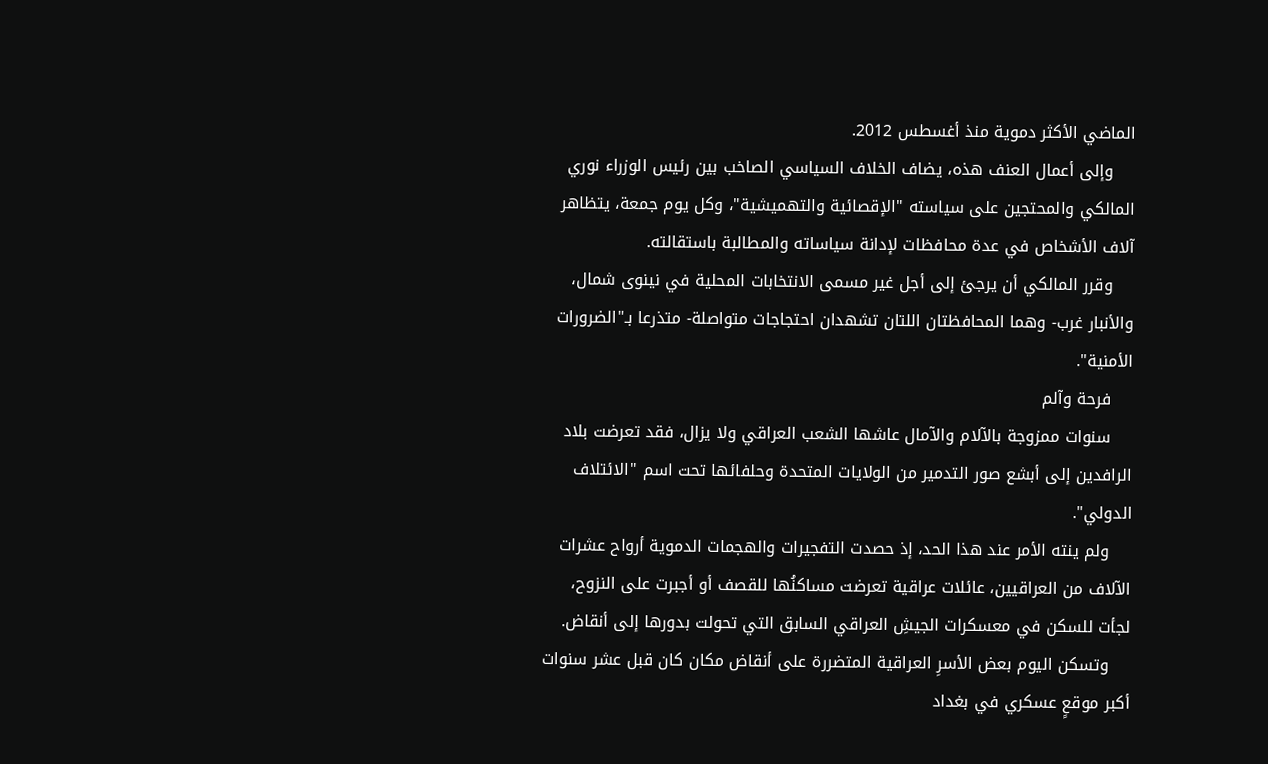الماضي الأكثر دموية منذ أغسطس 2012.
    وإلى أعمال العنف هذه، يضاف الخلاف السياسي الصاخب بين رئيس الوزراء نوري المالكي والمحتجين على سياسته "الإقصائية والتهميشية"، وكل يوم جمعة، يتظاهر آلاف الأشخاص في عدة محافظات لإدانة سياساته والمطالبة باستقالته.
    وقرر المالكي أن يرجئ إلى أجل غير مسمى الانتخابات المحلية في نينوى شمال، والأنبار غرب- وهما المحافظتان اللتان تشهدان احتجاجات متواصلة- متذرعا بـ"الضرورات الأمنية".
    فرحة وآلم
    سنوات ممزوجة بالآلام والآمال عاشها الشعب العراقي ولا يزال، فقد تعرضت بلاد الرافدين إلى أبشع صور التدمير من الولايات المتحدة وحلفائها تحت اسم "الائتلاف الدولي".
    ولم ينته الأمر عند هذا الحد، إذ حصدت التفجيرات والهجمات الدموية أرواح عشرات الآلاف من العراقيين، عائلات عراقية تعرضت مساكنُها للقصف أو أجبرت على النزوح، لجأت للسكن في معسكرات الجيشِ العراقي السابق التي تحولت بدورها إلى أنقاض.
    وتسكن اليوم بعض الأسرِ العراقية المتضررة على أنقاض مكان كان قبل عشر سنوات أكبر موقعٍ عسكري في بغداد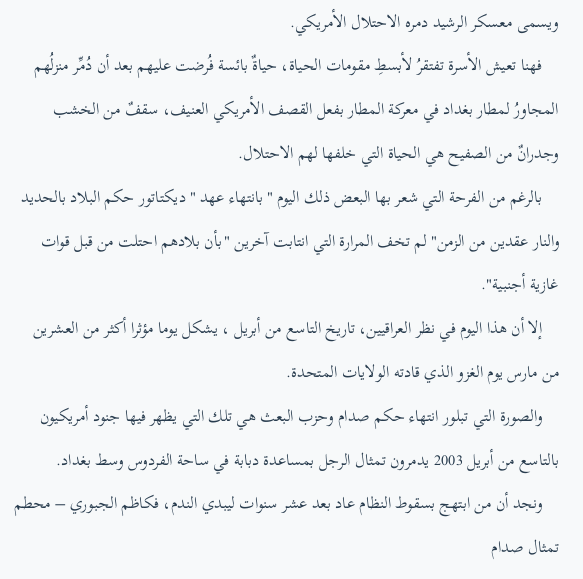ويسمى معسكر الرشيد دمره الاحتلال الأمريكي.
    فهنا تعيش الأسرة تفتقرُ لأبسطِ مقومات الحياة، حياةٌ بائسة فُرضت عليهم بعد أن دُمِّر منزلُهم المجاورُ لمطار بغداد في معركة المطار بفعل القصف الأمريكي العنيف، سقفٌ من الخشب وجدرانٌ من الصفيح هي الحياة التي خلفها لهم الاحتلال.
    بالرغم من الفرحة التي شعر بها البعض ذلك اليوم "بانتهاء عهد "ديكتاتور حكم البلاد بالحديد والنار عقدين من الزمن" لم تخف المرارة التي انتابت آخرين "بأن بلادهم احتلت من قبل قوات غازية أجنبية".
    إلا أن هذا اليوم في نظر العراقيين، تاريخ التاسع من أبريل ، يشكل يوما مؤثرا أكثر من العشرين من مارس يوم الغزو الذي قادته الولايات المتحدة.
    والصورة التي تبلور انتهاء حكم صدام وحزب البعث هي تلك التي يظهر فيها جنود أمريكيون بالتاسع من أبريل 2003 يدمرون تمثال الرجل بمساعدة دبابة في ساحة الفردوس وسط بغداد.
    ونجد أن من ابتهج بسقوط النظام عاد بعد عشر سنوات ليبدي الندم، فكاظم الجبوري – محطم تمثال صدام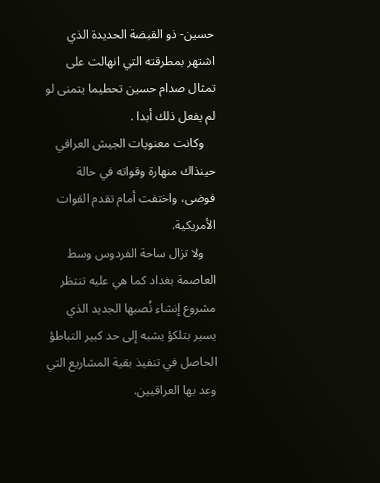حسين- ذو القبضة الحديدة الذي اشتهر بمطرقته التي انهالت على تمثال صدام حسين تحطيما يتمنى لو لم يفعل ذلك أبدا .
    وكانت معنويات الجيش العراقي حينذاك منهارة وقواته في حالة فوضى، واختفت أمام تقدم القوات الأمريكية.
    ولا تزال ساحة الفردوس وسط العاصمة بغداد كما هي عليه تنتظر مشروع إنشاء نُصبها الجديد الذي يسير بتلكؤ يشبه إلى حد كبير التباطؤ الحاصل في تنفيذ بقية المشاريع التي وعد بها العراقيين.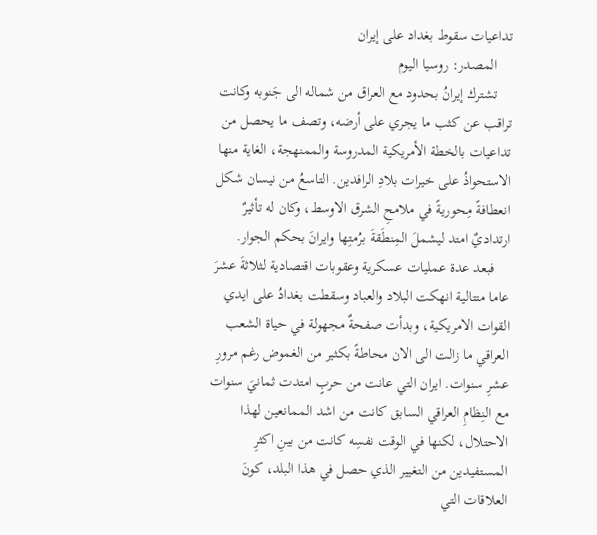تداعيات سقوط بغداد على إيران
    المصدر: روسيا اليوم
    تشترك إيرانُ بحدود مع العراق من شماله الى جَنوبه وكانت تراقب عن كثب ما يجري على أرضه، وتصف ما يحصل من تداعيات بالخطة الأمريكية المدروسة والممنهجة، الغاية منها الاستحواذُ على خيرات بلادِ الرافدين. التاسعُ من نيسان شكل انعطافةً مِحوريةً في ملامحِ الشرق الاوسط، وكان له تأثيرٌ ارتداديٌ امتد ليشملَ المِنطَقةَ برُمتِها وايرانَ بحكم الجوار.
    فبعد عدة عمليات عسكرية وعقوبات اقتصادية لثلاثةَ عشرَ عاما متتالية انهكت البلاد والعباد وسقطت بغدادُ على ايدي القوات الامريكية، وبدأت صفحةٌ مجهولة في حياة الشعب العراقي ما زالت الى الان محاطةً بكثير من الغموض رغم مرورِ عشرِ سنوات. ایران التي عانت من حربٍ امتدت ثمانيَ سنوات مع النِظامِ العراقي السابق كانت من اشد الممانعين لهذا الاحتلال، لكنها في الوقت نفسِه كانت من بينِ اكثرِ المستفيدين من التغيير الذي حصل في هذا البلد، كونَ العلاقات التي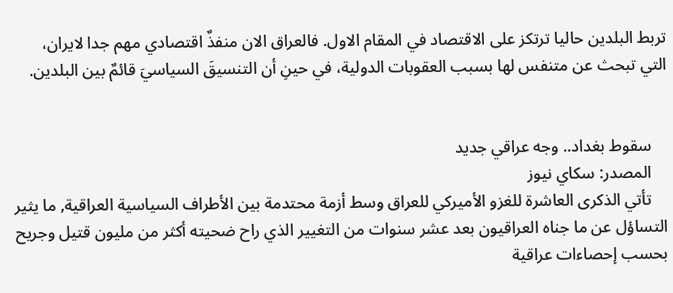تربط البلدين حاليا ترتكز على الاقتصاد في المقام الاول. فالعراق الان منفذٌ اقتصادي مهم جدا لايران، التي تبحث عن متنفس لها بسبب العقوبات الدولية، في حينِ أن التنسيقَ السياسيَ قائمٌ بين البلدين.


    سقوط بغداد.. وجه عراقي جديد
    المصدر: سكاي نيوز
    تأتي الذكرى العاشرة للغزو الأميركي للعراق وسط أزمة محتدمة بين الأطراف السياسية العراقية, ما يثير التساؤل عن ما جناه العراقيون بعد عشر سنوات من التغيير الذي راح ضحيته أكثر من مليون قتيل وجريح بحسب إحصاءات عراقية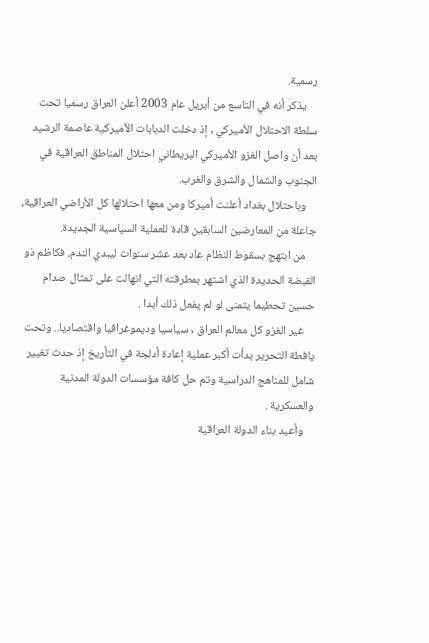رسمية.
    يذكر أنه في التاسع من أبريل عام 2003 أعلن العراق رسميا تحت سلطة الاحتلال الأميركي , إذ دخلت الدبابات الأميركية عاصمة الرشيد بعد أن واصل الغزو الأميركي البريطاني احتلال المناطق العراقية في الجنوب والشمال والشرق والغرب.
    وباحتلال بغداد أعلنت أميركا ومن معها احتلالها كل الأراضي العراقية، جاعلة من المعارضين السابقين قادة للعملية السياسية الجديدة.
    من ابتهج بسقوط النظام عاد بعد عشر سنوات ليبدي الندم، فكاظم ذو القبضة الحديدة الذي اشتهر بمطرقته التي انهالت على تمثال صدام حسين تحطيما يتمنى لو لم يفعل ذلك أبدا .
    غير الغزو كل معالم العراق , سياسيا وديموغرافيا واقتصاديا.. وتحت يافطة التحرير بدأت أكبر عملية إعادة أدلجة في التأريخ إذ حدث تغيير شامل للمناهج الدراسية وتم حل كافة مؤسسات الدولة المدنية والعسكرية .
    وأعيد بناء الدولة العراقية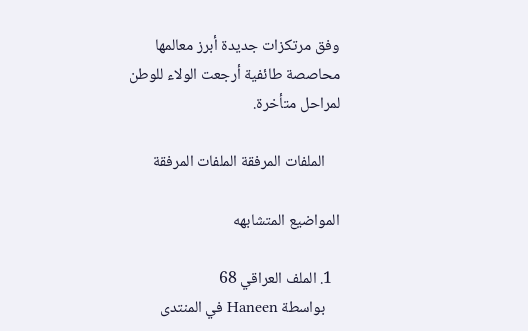وفق مرتكزات جديدة أبرز معالمها محاصصة طائفية أرجعت الولاء للوطن لمراحل متأخرة.

    الملفات المرفقة الملفات المرفقة

المواضيع المتشابهه

  1. الملف العراقي 68
    بواسطة Haneen في المنتدى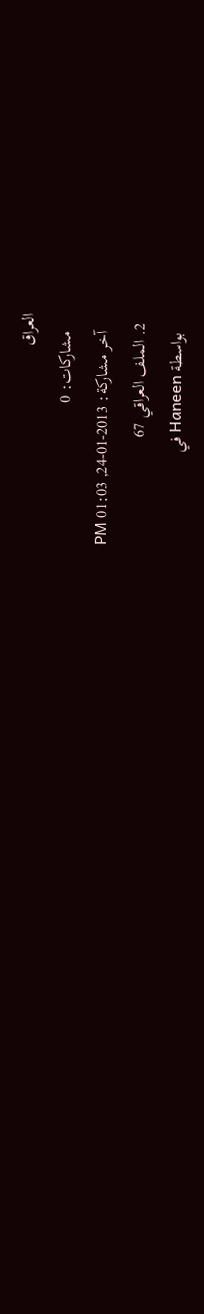العراق
    مشاركات: 0
    آخر مشاركة: 2013-01-24, 01:03 PM
  2. الملف العراقي 67
    بواسطة Haneen في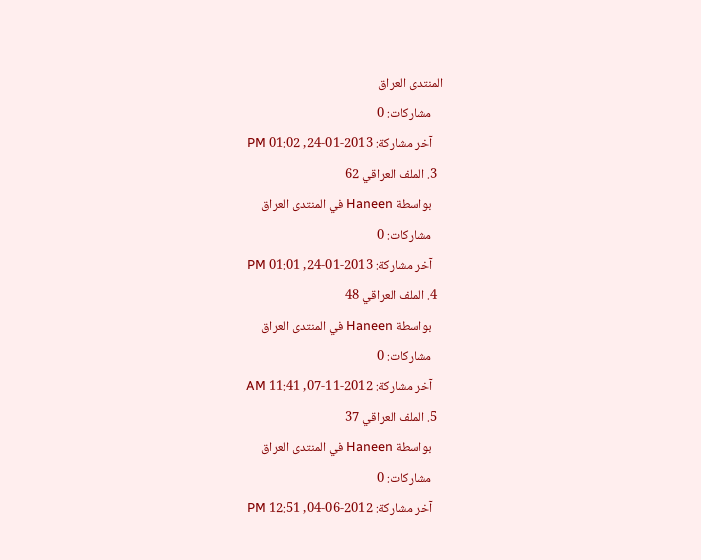المنتدى العراق
    مشاركات: 0
    آخر مشاركة: 2013-01-24, 01:02 PM
  3. الملف العراقي 62
    بواسطة Haneen في المنتدى العراق
    مشاركات: 0
    آخر مشاركة: 2013-01-24, 01:01 PM
  4. الملف العراقي 48
    بواسطة Haneen في المنتدى العراق
    مشاركات: 0
    آخر مشاركة: 2012-11-07, 11:41 AM
  5. الملف العراقي 37
    بواسطة Haneen في المنتدى العراق
    مشاركات: 0
    آخر مشاركة: 2012-06-04, 12:51 PM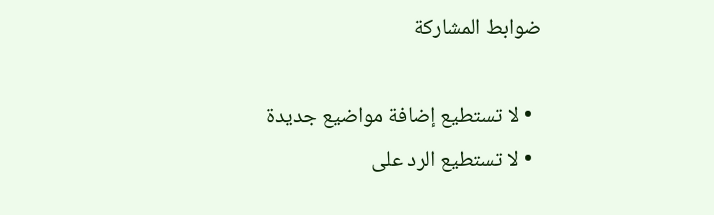ضوابط المشاركة

  • لا تستطيع إضافة مواضيع جديدة
  • لا تستطيع الرد على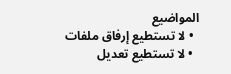المواضيع
  • لا تستطيع إرفاق ملفات
  • لا تستطيع تعديل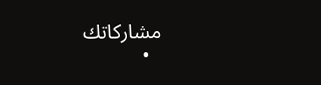مشاركاتك
  •